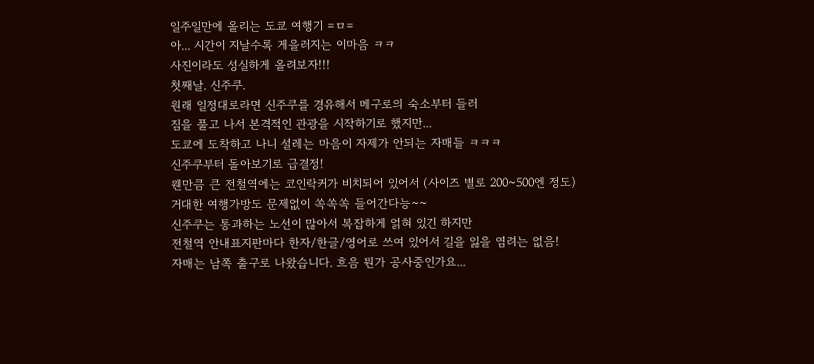일주일만에 올리는 도쿄 여행기 =ㅁ=
아... 시간이 지날수록 게을러지는 이마음 ㅋㅋ
사진이라도 성실하게 올려보자!!!
첫째날. 신주쿠.
원래 일정대로라면 신주쿠를 경유해서 메구로의 숙소부터 들러
짐을 풀고 나서 본격적인 관광을 시작하기로 했지만...
도쿄에 도착하고 나니 설레는 마음이 자제가 안되는 자매들 ㅋㅋㅋ
신주쿠부터 돌아보기로 급결정!
웬만큼 큰 전철역에는 코인락커가 비치되어 있어서 (사이즈 별로 200~500엔 정도)
거대한 여행가방도 문제없이 쏙쏙쏙 들어간다능~~
신주쿠는 통과하는 노선이 많아서 복잡하게 얽혀 있긴 하지만
전철역 안내표지판마다 한자/한글/영어로 쓰여 있어서 길을 잃을 염려는 없음!
자매는 남쪽 출구로 나왔습니다. 흐음 뭔가 공사중인가요...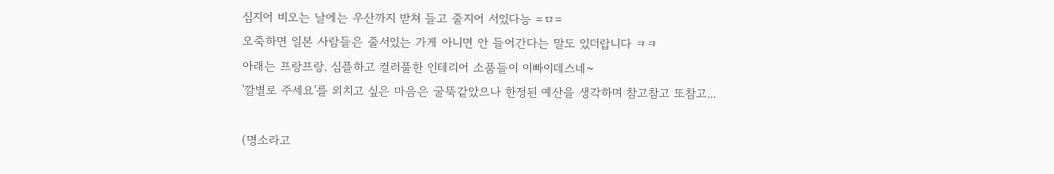심지어 비오는 날에는 우산까지 받쳐 들고 줄지어 서있다능 =ㅁ=
오죽하면 일본 사람들은 줄서있는 가게 아니면 안 들어간다는 말도 있더랍니다 ㅋㅋ
아래는 프랑프랑. 심플하고 컬러풀한 인테리어 소품들이 이빠이데스네~
'깔별로 주세요'를 외치고 싶은 마음은 굴뚝같았으나 한정된 예산을 생각하며 참고참고 또참고...

(명소라고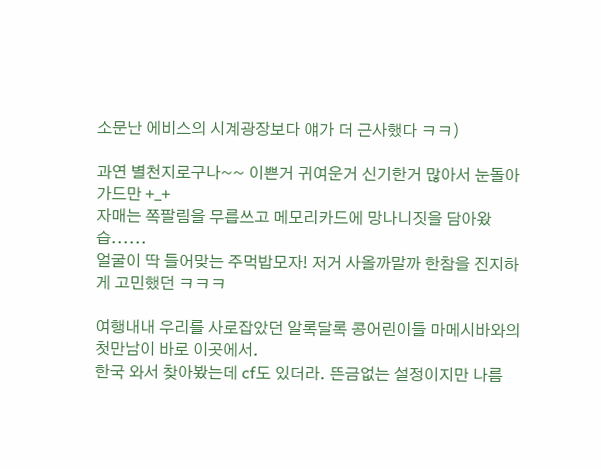소문난 에비스의 시계광장보다 얘가 더 근사했다 ㅋㅋ)

과연 별천지로구나~~ 이쁜거 귀여운거 신기한거 많아서 눈돌아가드만 +_+
자매는 쪽팔림을 무릅쓰고 메모리카드에 망나니짓을 담아왔습......
얼굴이 딱 들어맞는 주먹밥모자! 저거 사올까말까 한참을 진지하게 고민했던 ㅋㅋㅋ

여행내내 우리를 사로잡았던 알록달록 콩어린이들 마메시바와의 첫만남이 바로 이곳에서.
한국 와서 찾아봤는데 cf도 있더라. 뜬금없는 설정이지만 나름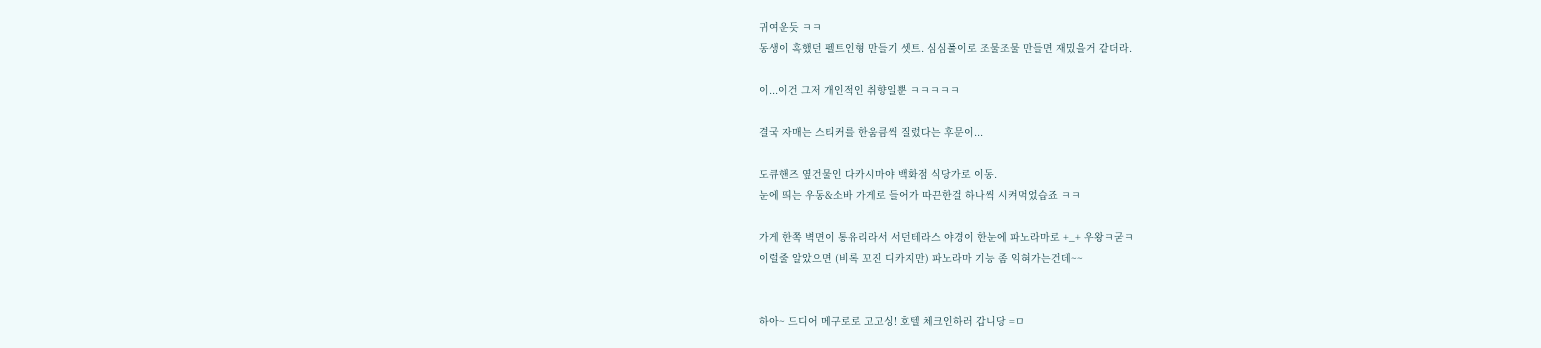귀여운듯 ㅋㅋ
동생이 혹했던 펠트인형 만들기 셋트. 심심풀이로 조물조물 만들면 재밌을거 같더라.

이...이건 그저 개인적인 취향일뿐 ㅋㅋㅋㅋㅋ

결국 자매는 스티커를 한움큼씩 질렀다는 후문이...

도큐핸즈 옆건물인 다카시마야 백화점 식당가로 이동.
눈에 띄는 우동&소바 가게로 들어가 따끈한걸 하나씩 시켜먹었습죠 ㅋㅋ

가게 한쪽 벽면이 통유리라서 서던테라스 야경이 한눈에 파노라마로 +_+ 우왕ㅋ굳ㅋ
이럴줄 알았으면 (비록 꼬진 디카지만) 파노라마 기능 좀 익혀가는건데~~


하아~ 드디어 메구로로 고고싱! 호텔 체크인하러 갑니당 =ㅁ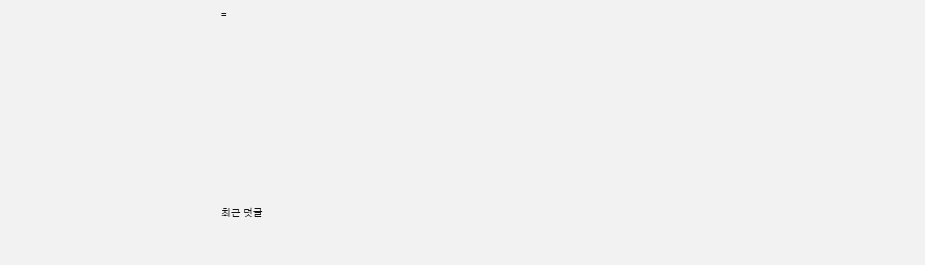=










최근 덧글